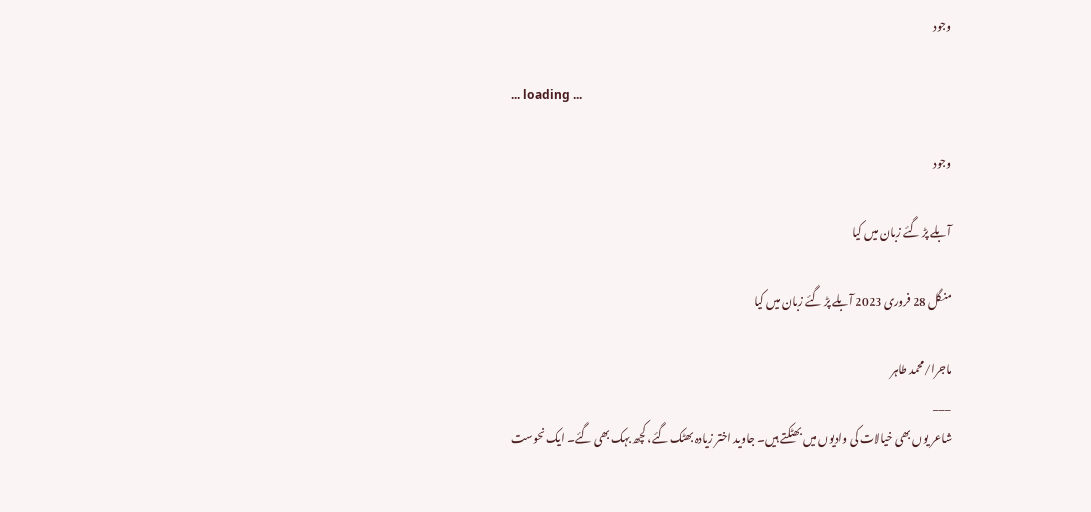وجود

... loading ...

وجود

آبلے پڑ گئے زبان میں کیا

منگل 28 فروری 2023 آبلے پڑ گئے زبان میں کیا

ماجرا/محمد طاہر
___
شاعر یوں بھی خیالات کی وادیوں میں بھٹکتے ہیں۔ جاوید اختر زیادہ بھٹک گئے، کچھ بہک بھی گئے۔ ایک نحوست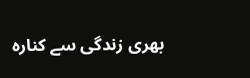بھری زندگی سے کنارہ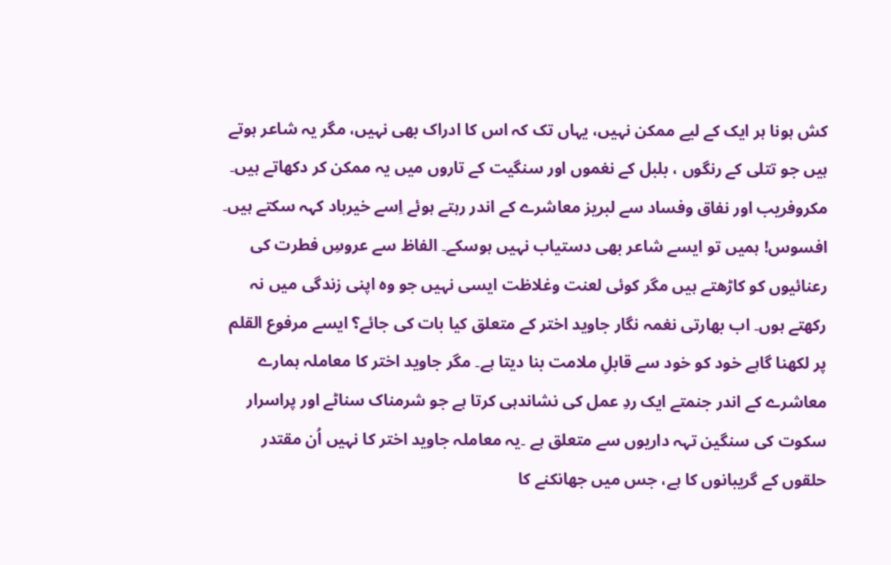کش ہونا ہر ایک کے لیے ممکن نہیں، یہاں تک کہ اس کا ادراک بھی نہیں، مگر یہ شاعر ہوتے ہیں جو تتلی کے رنگوں ، بلبل کے نغموں اور سنگیت کے تاروں میں یہ ممکن کر دکھاتے ہیں۔ مکروفریب اور نفاق وفساد سے لبریز معاشرے کے اندر رہتے ہوئے اِسے خیرباد کہہ سکتے ہیں۔ افسوس! ہمیں تو ایسے شاعر بھی دستیاب نہیں ہوسکے۔ الفاظ سے عروسِ فطرت کی رعنائیوں کو کاڑھتے ہیں مگر کوئی لعنت وغلاظت ایسی نہیں جو وہ اپنی زندگی میں نہ رکھتے ہوں۔ اب بھارتی نغمہ نگار جاوید اختر کے متعلق کیا بات کی جائے؟ ایسے مرفوع القلم پر لکھنا گاہے خود کو خود سے قابلِ ملامت بنا دیتا ہے۔ مگر جاوید اختر کا معاملہ ہمارے معاشرے کے اندر جنمتے ایک ردِ عمل کی نشاندہی کرتا ہے جو شرمناک سناٹے اور پراسرار سکوت کی سنگین تہہ داریوں سے متعلق ہے ۔یہ معاملہ جاوید اختر کا نہیں اُن مقتدر حلقوں کے گریبانوں کا ہے، جس میں جھانکنے کا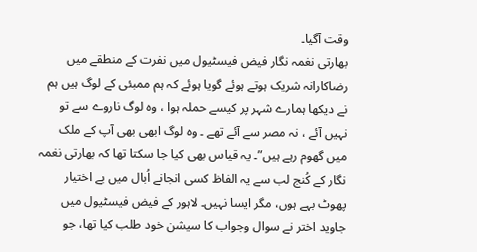وقت آگیا۔
بھارتی نغمہ نگار فیض فیسٹیول میں نفرت کے منطقے میں رضاکارانہ شریک ہوتے ہوئے گویا ہوئے کہ ہم ممبئی کے لوگ ہیں ہم نے دیکھا ہمارے شہر پر کیسے حملہ ہوا ، وہ لوگ ناروے سے تو نہیں آئے ، نہ مصر سے آئے تھے ۔ وہ لوگ ابھی بھی آپ کے ملک میں گھوم رہے ہیں”۔ یہ قیاس بھی کیا جا سکتا تھا کہ بھارتی نغمہ نگار کے کُنج لب سے یہ الفاظ کسی انجانے اُبال میں بے اختیار پھوٹ بہے ہوں، مگر ایسا نہیں۔ لاہور کے فیض فیسٹیول میں جاوید اختر نے سوال وجواب کا سیشن خود طلب کیا تھا، جو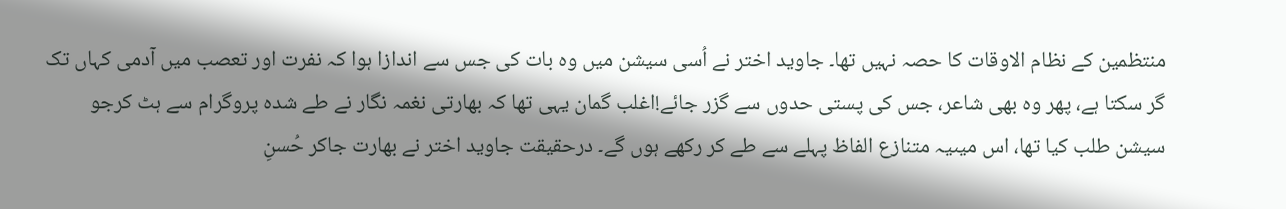منتظمین کے نظام الاوقات کا حصہ نہیں تھا۔ جاوید اختر نے اُسی سیشن میں وہ بات کی جس سے اندازا ہوا کہ نفرت اور تعصب میں آدمی کہاں تک گر سکتا ہے، پھر وہ بھی شاعر، جس کی پستی حدوں سے گزر جائے!اغلب گمان یہی تھا کہ بھارتی نغمہ نگار نے طے شدہ پروگرام سے ہٹ کرجو سیشن طلب کیا تھا، اس میںیہ متنازع الفاظ پہلے سے طے کر رکھے ہوں گے۔ درحقیقت جاوید اختر نے بھارت جاکر حُسنِ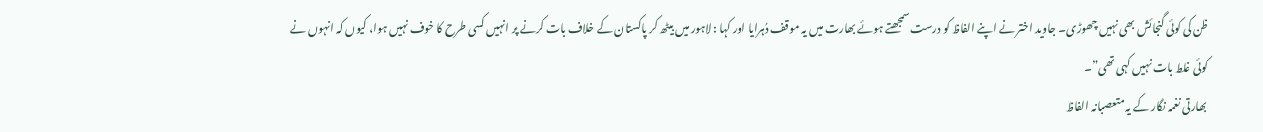ظن کی کوئی گنجائش بھی نہیں چھوڑی۔ جاوید اختر نے اپنے الفاظ کو درست سمجھتے ہوئے بھارت میں یہ موقف دُہرایا اور کہا : لاہور میں بیٹھ کر پاکستان کے خلاف بات کرنے پر انہیں کسی طرح کا خوف نہیں ہوا، کیوں کہ انہوں نے کوئی غلط بات نہیں کہی تھی”۔
بھارتی نغمہ نگار کے یہ متعصبانہ الفاظ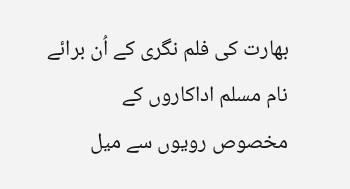بھارت کی فلم نگری کے اُن برائے نام مسلم اداکاروں کے مخصوص رویوں سے میل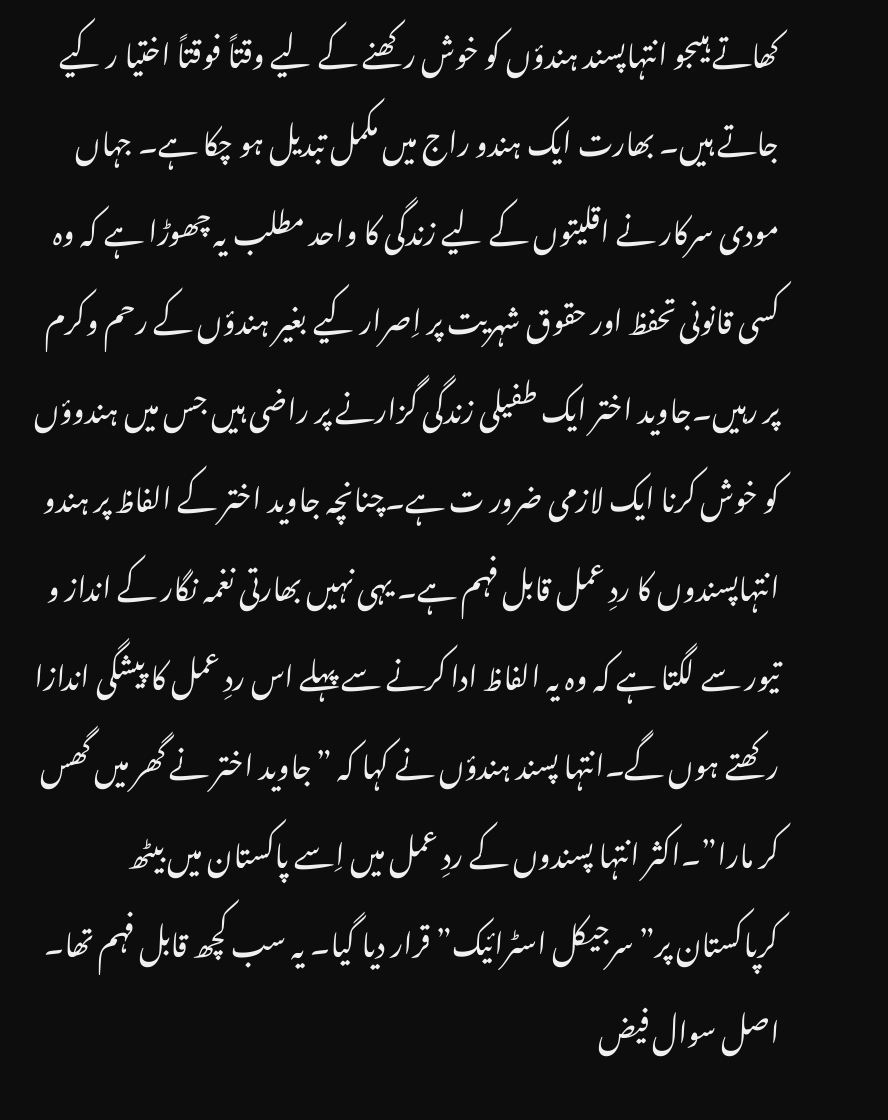کھاتے ہیںجو انتہاپسند ہندؤں کو خوش رکھنے کے لیے وقتاً فوقتاً اختیا ر کیے جاتے ہیں۔ بھارت ایک ہندو راج میں مکمل تبدیل ہو چکا ہے۔ جہاں مودی سرکار نے اقلیتوں کے لیے زندگی کا واحد مطلب یہ چھوڑا ہے کہ وہ کسی قانونی تحفظ اور حقوق شہریت پر اِصرار کیے بغیر ہندؤں کے رحم وکرم پر رہیں۔جاوید اختر ایک طفیلی زندگی گزارنے پر راضی ہیں جس میں ہندوؤں کو خوش کرنا ایک لازمی ضرور ت ہے۔چنانچہ جاوید اختر کے الفاظ پر ہندو انتہاپسندوں کا ردِ عمل قابل فہم ہے۔ یہی نہیں بھارتی نغمہ نگار کے انداز و تیور سے لگتا ہے کہ وہ یہ الفاظ ادا کرنے سے پہلے اس ردِ عمل کا پیشگی اندازا رکھتے ہوں گے۔انتہا پسند ہندؤں نے کہا کہ ”جاوید اختر نے گھر میں گھس کر مارا”۔اکثر انتہا پسندوں کے ردِ عمل میں اِسے پاکستان میں بیٹھ کرپاکستان پر” سرجیکل اسٹرائیک”قرار دیا گیا۔ یہ سب کچھ قابل فہم تھا۔ اصل سوال فیض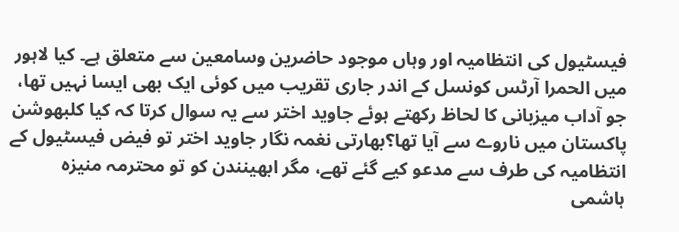فیسٹیول کی انتظامیہ اور وہاں موجود حاضرین وسامعین سے متعلق ہے۔ کیا لاہور میں الحمرا آرٹس کونسل کے اندر جاری تقریب میں کوئی ایک بھی ایسا نہیں تھا، جو آداب میزبانی کا لحاظ رکھتے ہوئے جاوید اختر سے یہ سوال کرتا کہ کیا کلبھوشن پاکستان میں ناروے سے آیا تھا؟بھارتی نغمہ نگار جاوید اختر تو فیض فیسٹیول کے انتظامیہ کی طرف سے مدعو کیے گئے تھے، مگر ابھینندن کو تو محترمہ منیزہ ہاشمی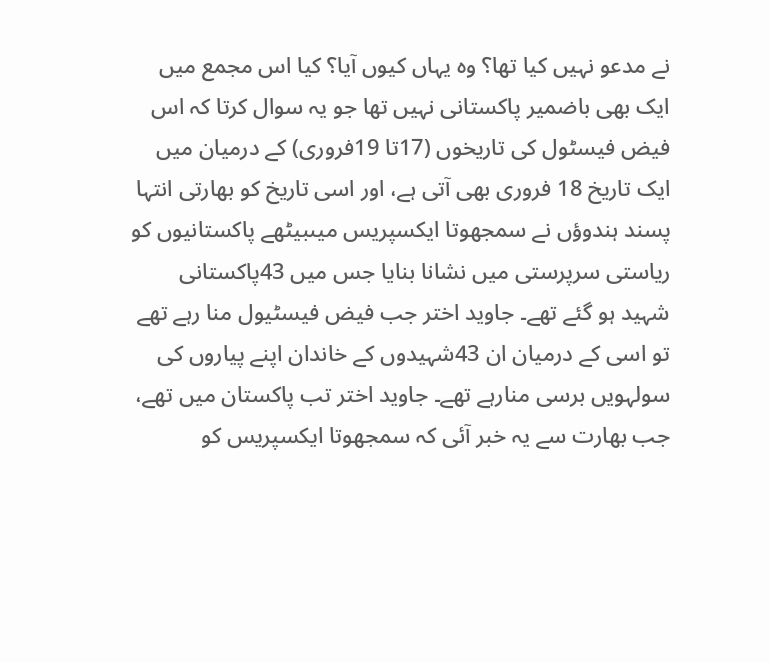نے مدعو نہیں کیا تھا؟ وہ یہاں کیوں آیا؟ کیا اس مجمع میں ایک بھی باضمیر پاکستانی نہیں تھا جو یہ سوال کرتا کہ اس فیض فیسٹول کی تاریخوں (17تا 19فروری) کے درمیان میں ایک تاریخ 18 فروری بھی آتی ہے، اور اسی تاریخ کو بھارتی انتہا پسند ہندوؤں نے سمجھوتا ایکسپریس میںبیٹھے پاکستانیوں کو ریاستی سرپرستی میں نشانا بنایا جس میں 43پاکستانی شہید ہو گئے تھے۔ جاوید اختر جب فیض فیسٹیول منا رہے تھے تو اسی کے درمیان ان 43شہیدوں کے خاندان اپنے پیاروں کی سولہویں برسی منارہے تھے۔ جاوید اختر تب پاکستان میں تھے، جب بھارت سے یہ خبر آئی کہ سمجھوتا ایکسپریس کو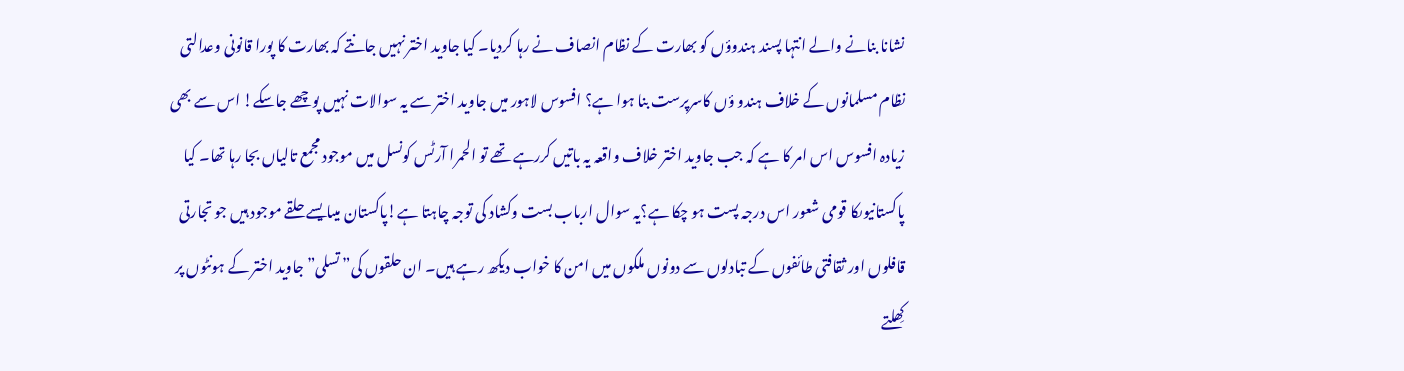نشانا بنانے والے انتہا پسند ہندوؤں کو بھارت کے نظام انصاف نے رہا کردیا۔ کیا جاوید اختر نہیں جانتے کہ بھارت کا پورا قانونی وعدالتی نظام مسلمانوں کے خلاف ہندو ؤں کاسرپرست بنا ہوا ہے؟ افسوس لاہور میں جاوید اختر سے یہ سوالات نہیں پوچھے جاسکے! اس سے بھی زیادہ افسوس اس امر کا ہے کہ جب جاوید اختر خلاف واقعہ یہ باتیں کررہے تھے تو الحمرا آرٹس کونسل میں موجود مجمع تالیاں بجا رہا تھا۔ کیا پاکستانیوںکا قومی شعور اس درجہ پست ہو چکا ہے؟یہ سوال ارباب بست وکشاد کی توجہ چاہتا ہے!پاکستان میںایسے حلقے موجود ہیں جو تجارتی قافلوں اور ثقافتی طائفوں کے تبادلوں سے دونوں ملکوں میں امن کا خواب دیکھ رہے ہیں۔ ان حلقوں کی” تسلی” جاوید اختر کے ہونٹوں پر کِھلتے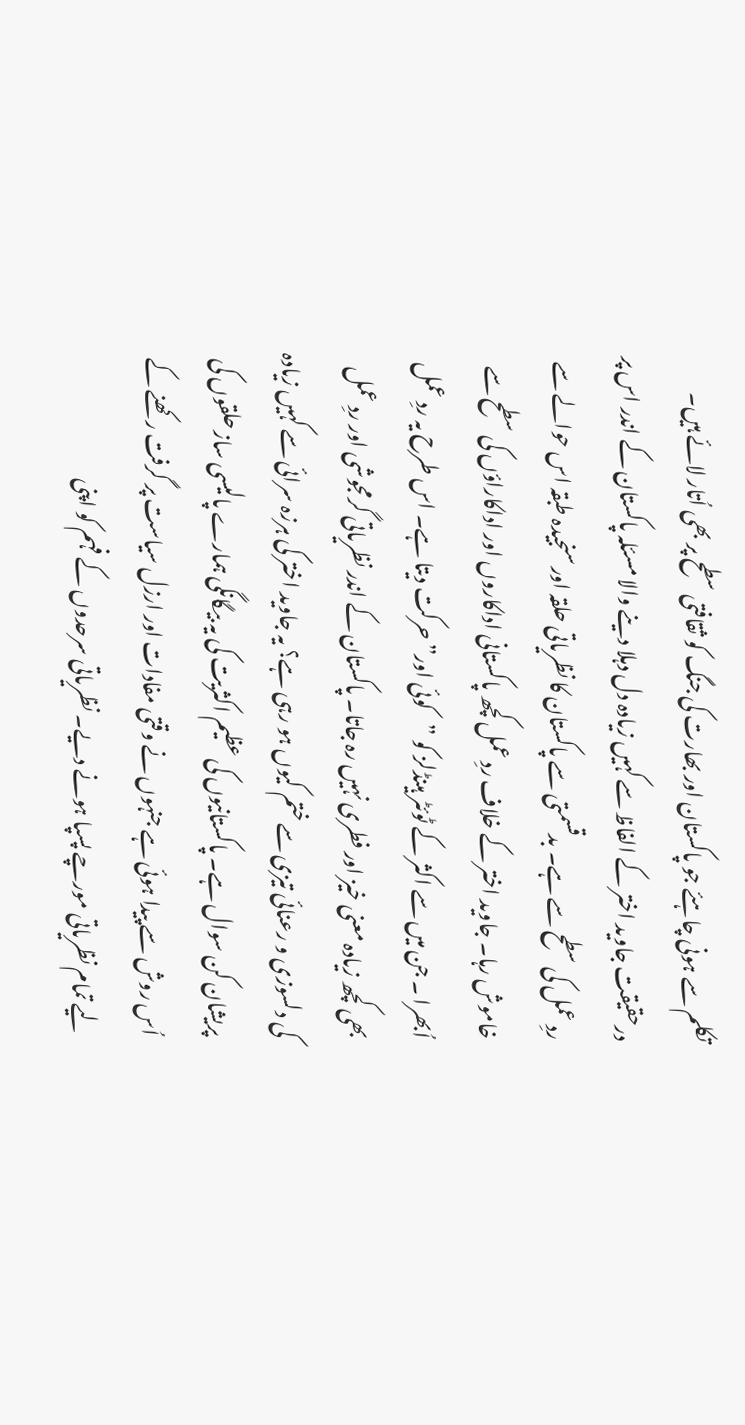تکلم سے ہونی چاہئے جو پاکستان اور بھارت کی جنگ کو ثقافتی سطح پر بھی اُتار لائے ہیں۔
درحقیقت جاوید اختر کے الفاظ سے کہیں زیادہ دل دہلا دینے والا مسئلہ پاکستان کے اندر اس پر ردِ عمل کی سطح سے ہے۔ بدقسمتی سے پاکستان کا نظریاتی حلقہ اور سنجیدہ طبقہ اس حوالے سے خاموش رہا۔ جاوید اختر کے خلاف ردِ عمل کچھ پاکستانی اداکاروں اور اداکاراؤں کی سطح سے اُبھرا ۔ جن میں سے اکثر کے ٹوئٹر ہینڈلز کو ”کوئی اور” حرکت دیتا ہے۔ اس طرح یہ ردِ عمل بھی کچھ زیادہ معنی خیز اور فطری نہیں رہ جاتا۔ پاکستان کے اندر نظریاتی گرمجوشی اور ردِ عمل کی دلسوزی و رعنائی تیزی سے ختم کیوں ہو رہی ہے؟ یہ جاوید اختر کی ہرزہ سرائی سے کہیں زیادہ پریشان کن سوال ہے۔ پاکستانیوں کی عظیم اکثریت کی یہ بیگانگی ہمارے پالیسی ساز حلقوں کی اُس روش سے پیدا ہوئی ہے جنہوں نے وقتی مفادات اور ارزل سیاست پر گرفت رکھنے کے لیے تمام نظریاتی مورچے پسپا ہونے دیے۔ نظریاتی سرحدوں کے فہم کو اپنی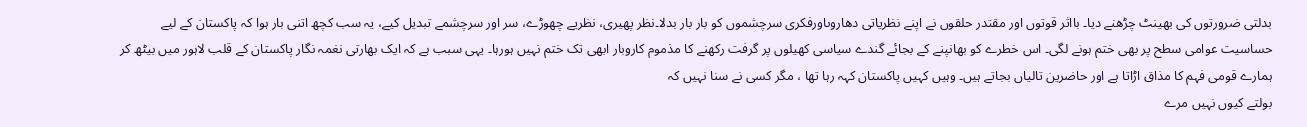بدلتی ضرورتوں کی بھینٹ چڑھنے دیا۔ بااثر قوتوں اور مقتدر حلقوں نے اپنے نظریاتی دھاروںاورفکری سرچشموں کو بار بار بدلا۔نظر پھیری، نظریے چھوڑے، سر اور سرچشمے تبدیل کیے، یہ سب کچھ اتنی بار ہوا کہ پاکستان کے لیے حساسیت عوامی سطح پر بھی ختم ہونے لگی۔ اس خطرے کو بھانپنے کے بجائے گندے سیاسی کھیلوں پر گرفت رکھنے کا مذموم کاروبار ابھی تک ختم نہیں ہورہا۔ یہی سبب ہے کہ ایک بھارتی نغمہ نگار پاکستان کے قلب لاہور میں بیٹھ کر ہمارے قومی فہم کا مذاق اڑاتا ہے اور حاضرین تالیاں بجاتے ہیں۔ وہیں کہیں پاکستان کہہ رہا تھا ، مگر کسی نے سنا نہیں کہ
بولتے کیوں نہیں مرے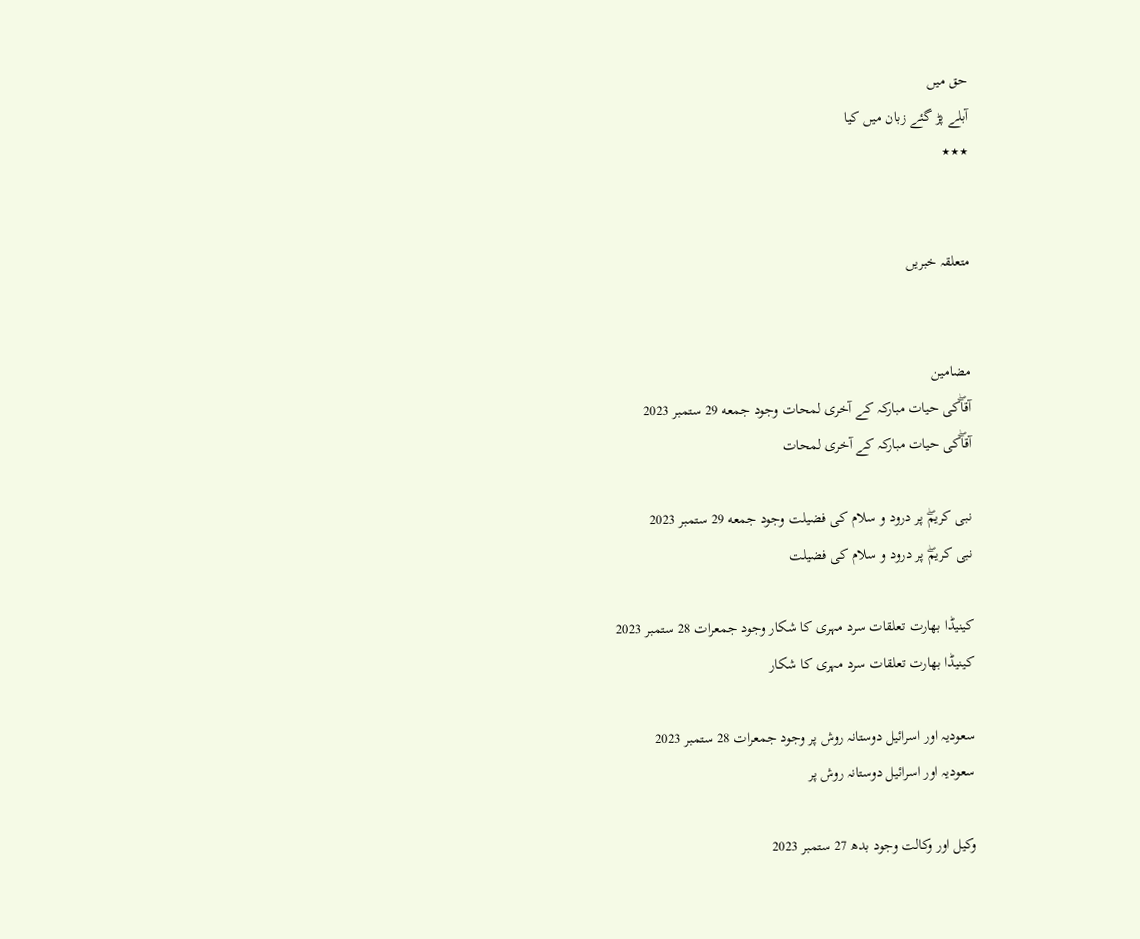حق میں
آبلے پڑ گئے زبان میں کیا
٭٭٭


متعلقہ خبریں


مضامین
آقاۖکی حیات مبارکہ کے آخری لمحات وجود جمعه 29 ستمبر 2023
آقاۖکی حیات مبارکہ کے آخری لمحات

نبی کریمۖ پر درود و سلام کی فضیلت وجود جمعه 29 ستمبر 2023
نبی کریمۖ پر درود و سلام کی فضیلت

کینیڈا بھارت تعلقات سرد مہری کا شکار وجود جمعرات 28 ستمبر 2023
کینیڈا بھارت تعلقات سرد مہری کا شکار

سعودیہ اور اسرائیل دوستانہ روش پر وجود جمعرات 28 ستمبر 2023
سعودیہ اور اسرائیل دوستانہ روش پر

وکیل اور وکالت وجود بدھ 27 ستمبر 2023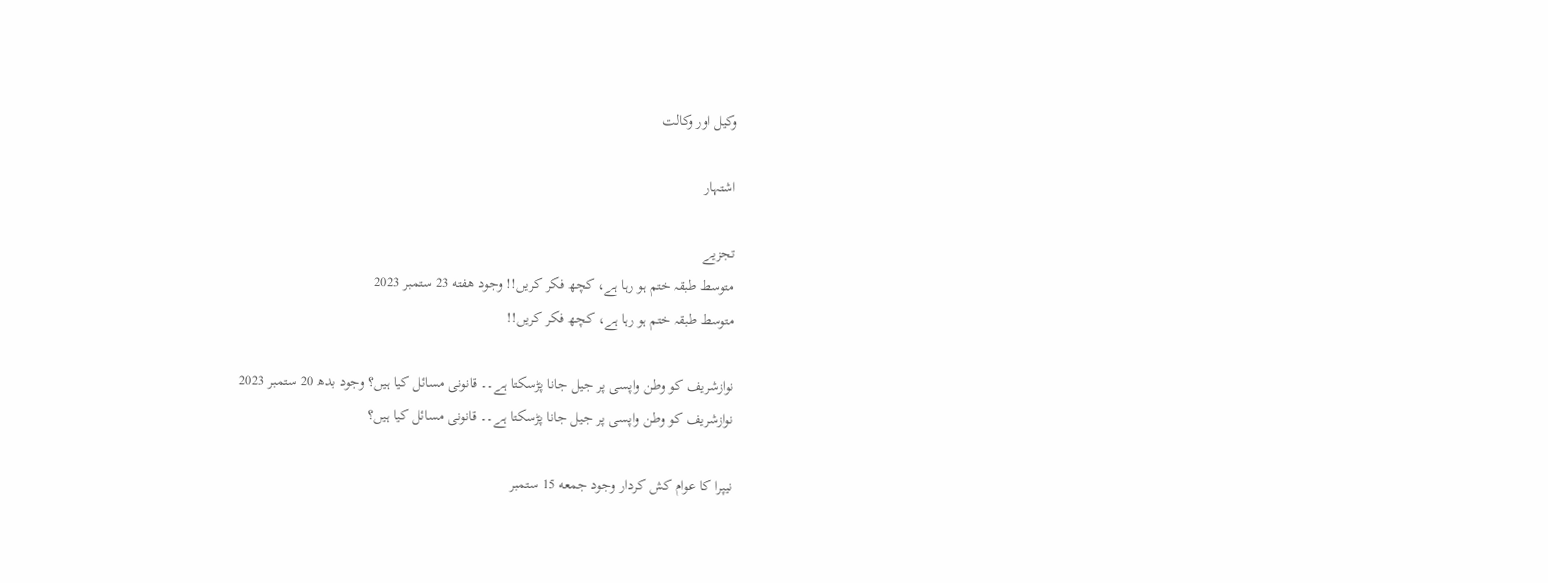وکیل اور وکالت

اشتہار

تجزیے
متوسط طبقہ ختم ہو رہا ہے، کچھ فکر کریں!! وجود هفته 23 ستمبر 2023
متوسط طبقہ ختم ہو رہا ہے، کچھ فکر کریں!!

نوازشریف کو وطن واپسی پر جیل جانا پڑسکتا ہے۔۔ قانونی مسائل کیا ہیں؟ وجود بدھ 20 ستمبر 2023
نوازشریف کو وطن واپسی پر جیل جانا پڑسکتا ہے۔۔ قانونی مسائل کیا ہیں؟

نیپرا کا عوام کش کردار وجود جمعه 15 ستمبر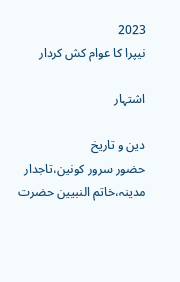2023
نیپرا کا عوام کش کردار

اشتہار

دین و تاریخ
حضور سرور کونین،تاجدار مدینہ،خاتم النبیین حضرت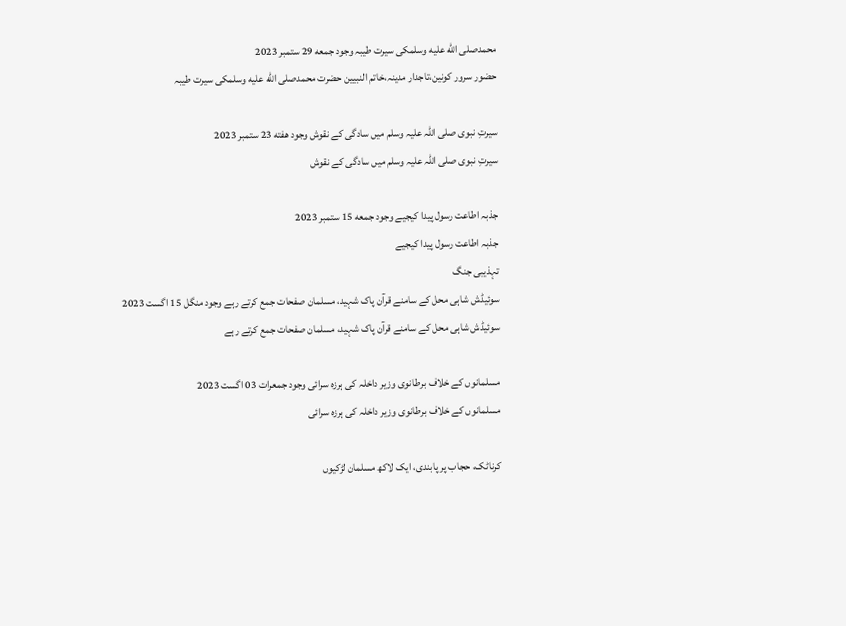محمدصلى الله عليه وسلمکی سیرت طیبہ وجود جمعه 29 ستمبر 2023
حضور سرور کونین،تاجدار مدینہ،خاتم النبیین حضرت محمدصلى الله عليه وسلمکی سیرت طیبہ

سیرتِ نبوی صلی اللہ علیہ وسلم میں سادگی کے نقوش وجود هفته 23 ستمبر 2023
سیرتِ نبوی صلی اللہ علیہ وسلم میں سادگی کے نقوش

جذبہ اطاعت رسول پیدا کیجیے وجود جمعه 15 ستمبر 2023
جذبہ اطاعت رسول پیدا کیجیے
تہذیبی جنگ
سوئیڈش شاہی محل کے سامنے قرآن پاک شہید، مسلمان صفحات جمع کرتے رہے وجود منگل 15 اگست 2023
سوئیڈش شاہی محل کے سامنے قرآن پاک شہید، مسلمان صفحات جمع کرتے رہے

مسلمانوں کے خلاف برطانوی وزیر داخلہ کی ہرزہ سرائی وجود جمعرات 03 اگست 2023
مسلمانوں کے خلاف برطانوی وزیر داخلہ کی ہرزہ سرائی

کرناٹک، حجاب پر پابندی، ایک لاکھ مسلمان لڑکیوں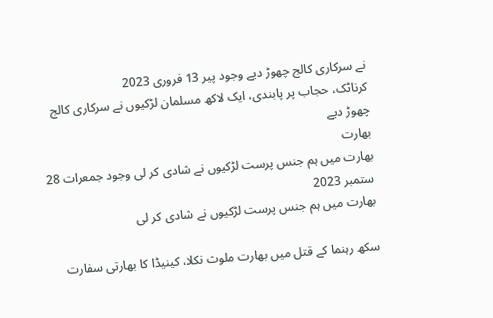نے سرکاری کالج چھوڑ دیے وجود پیر 13 فروری 2023
کرناٹک، حجاب پر پابندی، ایک لاکھ مسلمان لڑکیوں نے سرکاری کالج چھوڑ دیے
بھارت
بھارت میں ہم جنس پرست لڑکیوں نے شادی کر لی وجود جمعرات 28 ستمبر 2023
بھارت میں ہم جنس پرست لڑکیوں نے شادی کر لی

سکھ رہنما کے قتل میں بھارت ملوث نکلا، کینیڈا کا بھارتی سفارت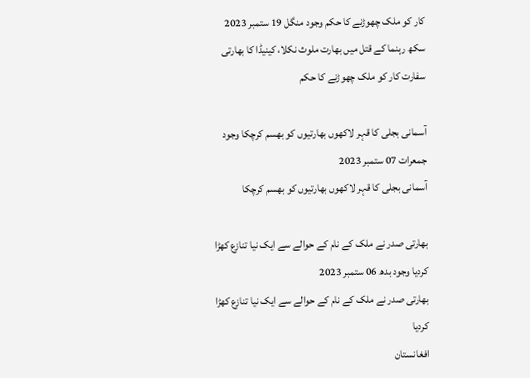کار کو ملک چھوڑنے کا حکم وجود منگل 19 ستمبر 2023
سکھ رہنما کے قتل میں بھارت ملوث نکلا، کینیڈا کا بھارتی سفارت کار کو ملک چھوڑنے کا حکم

آسمانی بجلی کا قہر لاکھوں بھارتیوں کو بھسم کرچکا وجود جمعرات 07 ستمبر 2023
آسمانی بجلی کا قہر لاکھوں بھارتیوں کو بھسم کرچکا

بھارتی صدر نے ملک کے نام کے حوالے سے ایک نیا تنازع کھڑا کردیا وجود بدھ 06 ستمبر 2023
بھارتی صدر نے ملک کے نام کے حوالے سے ایک نیا تنازع کھڑا کردیا
افغانستان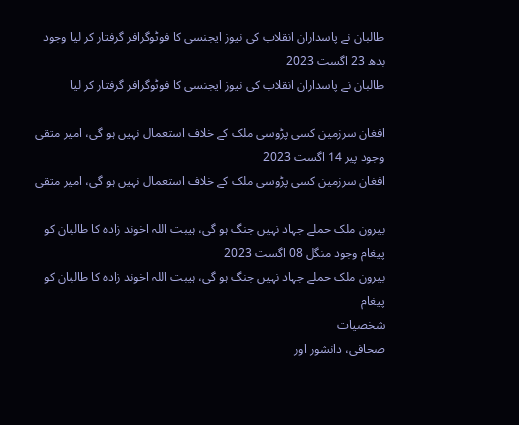طالبان نے پاسداران انقلاب کی نیوز ایجنسی کا فوٹوگرافر گرفتار کر لیا وجود بدھ 23 اگست 2023
طالبان نے پاسداران انقلاب کی نیوز ایجنسی کا فوٹوگرافر گرفتار کر لیا

افغان سرزمین کسی پڑوسی ملک کے خلاف استعمال نہیں ہو گی، امیر متقی وجود پیر 14 اگست 2023
افغان سرزمین کسی پڑوسی ملک کے خلاف استعمال نہیں ہو گی، امیر متقی

بیرون ملک حملے جہاد نہیں جنگ ہو گی، ہیبت اللہ اخوند زادہ کا طالبان کو پیغام وجود منگل 08 اگست 2023
بیرون ملک حملے جہاد نہیں جنگ ہو گی، ہیبت اللہ اخوند زادہ کا طالبان کو پیغام
شخصیات
صحافی، دانشور اور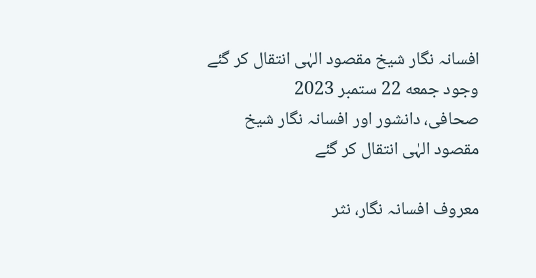افسانہ نگار شیخ مقصود الہٰی انتقال کر گئے وجود جمعه 22 ستمبر 2023
صحافی، دانشور اور افسانہ نگار شیخ مقصود الہٰی انتقال کر گئے

معروف افسانہ نگار، نثر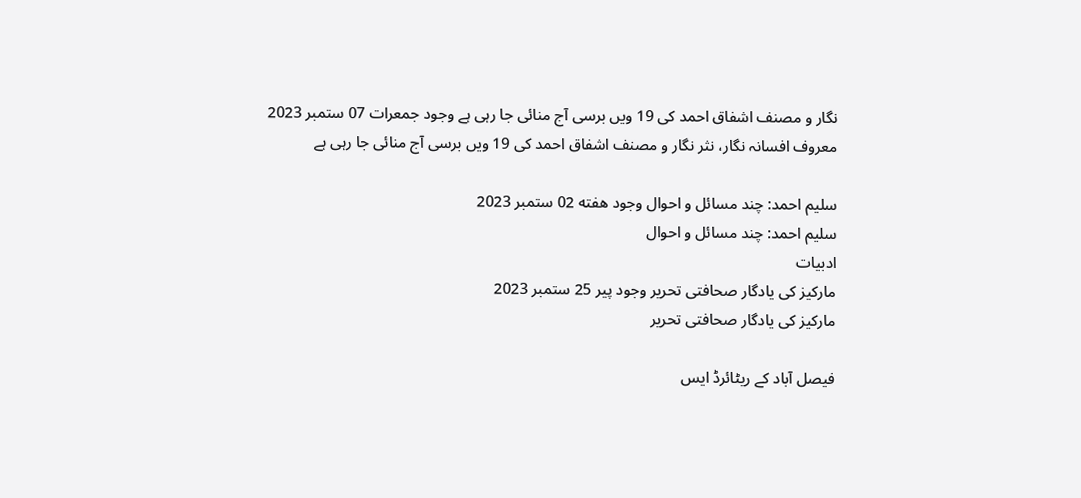نگار و مصنف اشفاق احمد کی 19 ویں برسی آج منائی جا رہی ہے وجود جمعرات 07 ستمبر 2023
معروف افسانہ نگار، نثر نگار و مصنف اشفاق احمد کی 19 ویں برسی آج منائی جا رہی ہے

سلیم احمد: چند مسائل و احوال وجود هفته 02 ستمبر 2023
سلیم احمد: چند مسائل و احوال
ادبیات
مارکیز کی یادگار صحافتی تحریر وجود پیر 25 ستمبر 2023
مارکیز کی یادگار صحافتی تحریر

فیصل آباد کے ریٹائرڈ ایس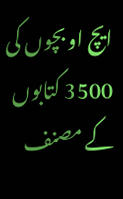ایچ او بچوں کی 3500 کتابوں کے مصنف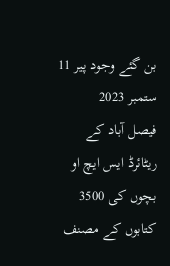بن گئے وجود پیر 11 ستمبر 2023
فیصل آباد کے ریٹائرڈ ایس ایچ او بچوں کی 3500 کتابوں کے مصنف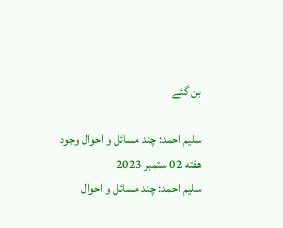بن گئے

سلیم احمد: چند مسائل و احوال وجود هفته 02 ستمبر 2023
سلیم احمد: چند مسائل و احوال